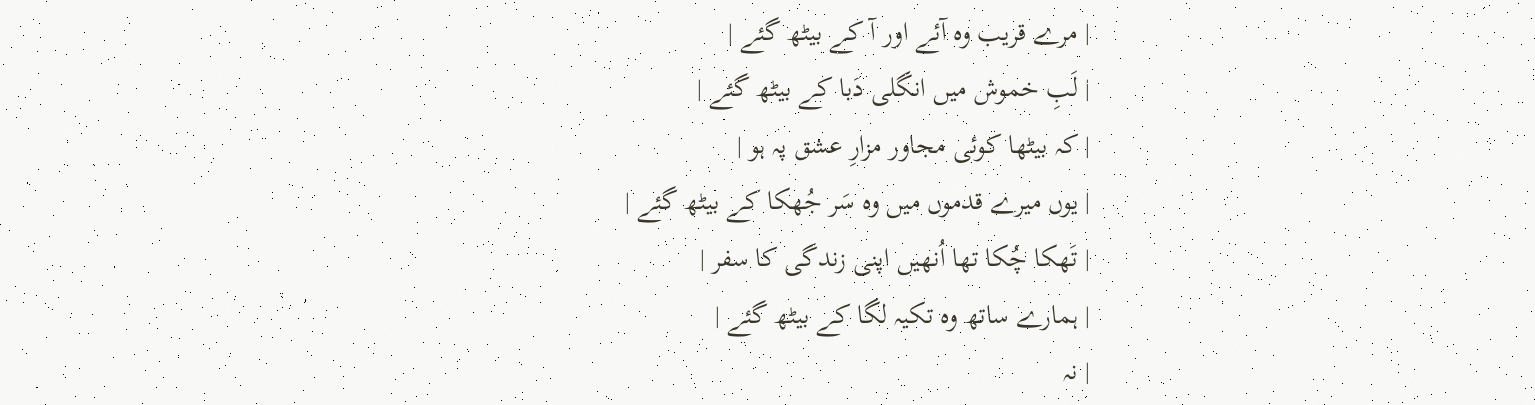| مرے قریب وہ آئے اور آ کے بیٹھ گئے |
| لَبِ خموش میں انگلی دَبا کے بیٹھ گئے |
| کہ بیٹھا کوئی مجاور مزارِ عشق پہ ہو |
| یوں میرے قدموں میں وہ سَر جُھکا کے بیٹھ گئے |
| تَھکا چُکا تھا اُنھیں اپنی زندگی کا سفر |
| ہمارے ساتھ وہ تکیہ لگا کے بیٹھ گئے |
| نہ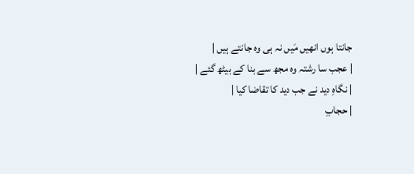جانتا ہوں انھیں مَیں نہ ہی وہ جانتے ہیں |
| عجب سا رشتہ وہ مجھ سے بنا کے بیٹھ گئے |
| نگاہِ دید نے جب دید کا تقاضا کیا |
| حجابِ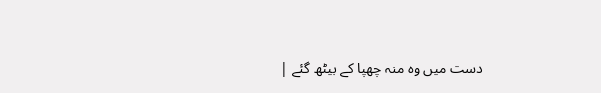دست میں وہ منہ چھپا کے بیٹھ گئے |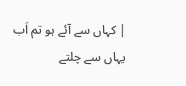| کہاں سے آئے ہو تم اَب یہاں سے چلتے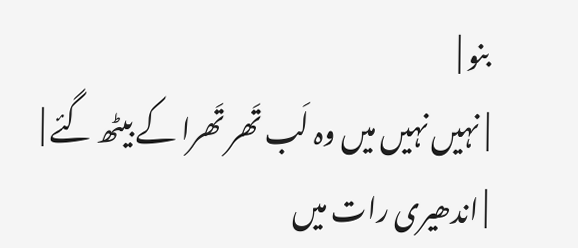بنو |
| نہیں نہیں میں وہ لَب تَھر تَھرا کے بیٹھ گئے |
| اندھیری رات میں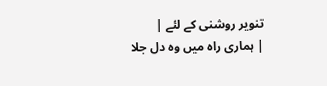تنویر روشنی کے لئے |
| ہماری راہ میں وہ دل جلا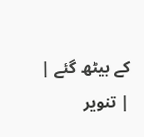کے بیٹھ گئے |
| تنویر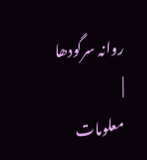روانہ سرگودھا |
معلومات